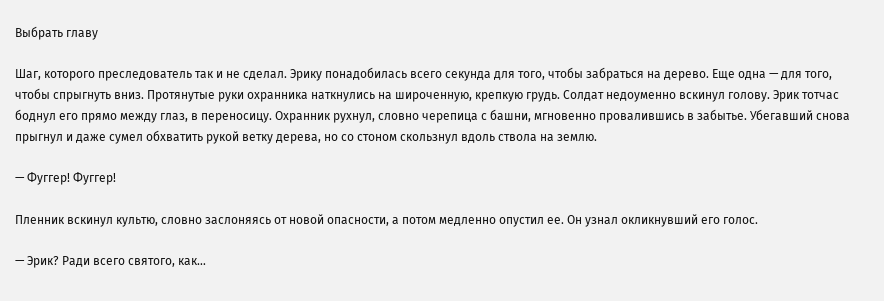Выбрать главу

Шаг, которого преследователь так и не сделал. Эрику понадобилась всего секунда для того, чтобы забраться на дерево. Еще одна — для того, чтобы спрыгнуть вниз. Протянутые руки охранника наткнулись на широченную, крепкую грудь. Солдат недоуменно вскинул голову. Эрик тотчас боднул его прямо между глаз, в переносицу. Охранник рухнул, словно черепица с башни, мгновенно провалившись в забытье. Убегавший снова прыгнул и даже сумел обхватить рукой ветку дерева, но со стоном скользнул вдоль ствола на землю.

— Фуггер! Фуггер!

Пленник вскинул культю, словно заслоняясь от новой опасности, а потом медленно опустил ее. Он узнал окликнувший его голос.

— Эрик? Ради всего святого, как…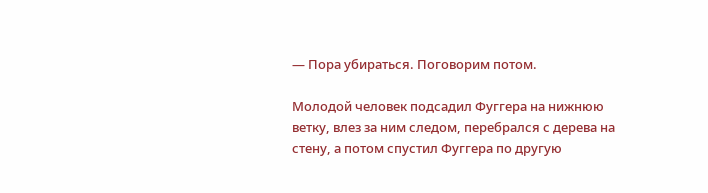— Пора убираться. Поговорим потом.

Молодой человек подсадил Фуггера на нижнюю ветку, влез за ним следом, перебрался с дерева на стену, а потом спустил Фуггера по другую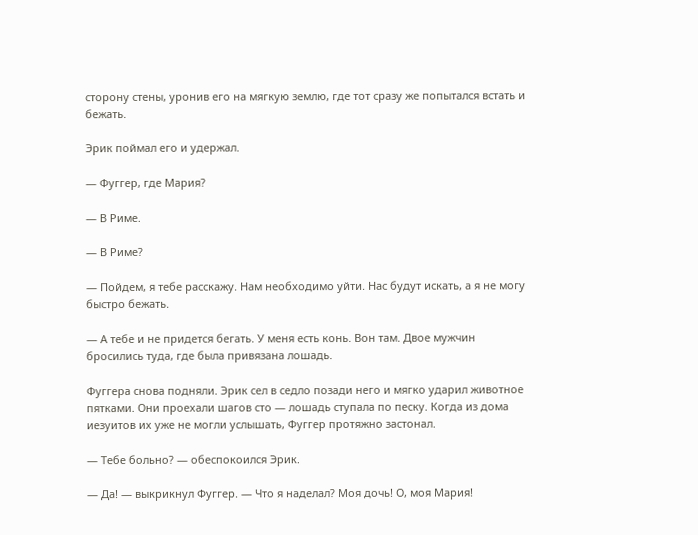сторону стены, уронив его на мягкую землю, где тот сразу же попытался встать и бежать.

Эрик поймал его и удержал.

— Фуггер, где Мария?

— В Риме.

— В Риме?

— Пойдем, я тебе расскажу. Нам необходимо уйти. Нас будут искать, а я не могу быстро бежать.

— А тебе и не придется бегать. У меня есть конь. Вон там. Двое мужчин бросились туда, где была привязана лошадь.

Фуггера снова подняли. Эрик сел в седло позади него и мягко ударил животное пятками. Они проехали шагов сто — лошадь ступала по песку. Когда из дома иезуитов их уже не могли услышать, Фуггер протяжно застонал.

— Тебе больно? — обеспокоился Эрик.

— Да! — выкрикнул Фуггер. — Что я наделал? Моя дочь! О, моя Мария!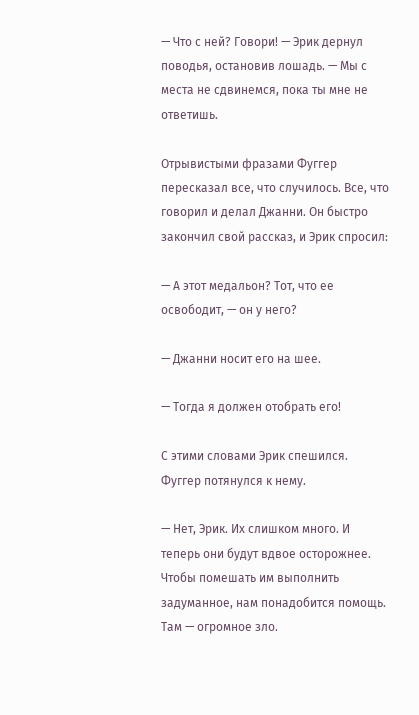— Что с ней? Говори! — Эрик дернул поводья, остановив лошадь. — Мы с места не сдвинемся, пока ты мне не ответишь.

Отрывистыми фразами Фуггер пересказал все, что случилось. Все, что говорил и делал Джанни. Он быстро закончил свой рассказ, и Эрик спросил:

— А этот медальон? Тот, что ее освободит, — он у него?

— Джанни носит его на шее.

— Тогда я должен отобрать его!

С этими словами Эрик спешился. Фуггер потянулся к нему.

— Нет, Эрик. Их слишком много. И теперь они будут вдвое осторожнее. Чтобы помешать им выполнить задуманное, нам понадобится помощь. Там — огромное зло.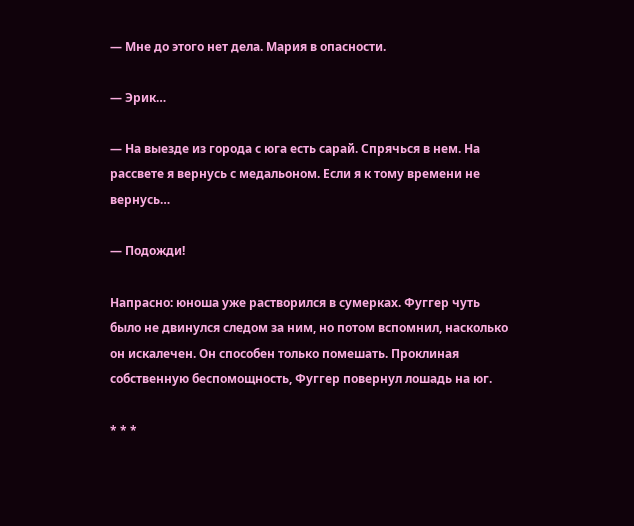— Мне до этого нет дела. Мария в опасности.

— Эрик…

— На выезде из города с юга есть сарай. Спрячься в нем. На рассвете я вернусь с медальоном. Если я к тому времени не вернусь…

— Подожди!

Напрасно: юноша уже растворился в сумерках. Фуггер чуть было не двинулся следом за ним, но потом вспомнил, насколько он искалечен. Он способен только помешать. Проклиная собственную беспомощность, Фуггер повернул лошадь на юг.

* * *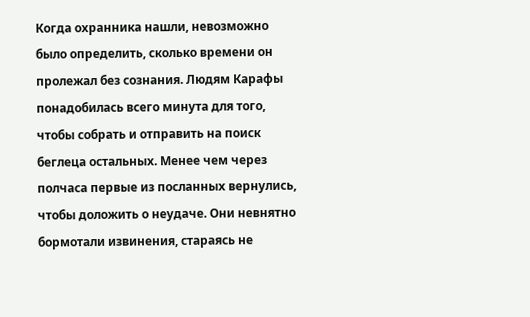Когда охранника нашли, невозможно было определить, сколько времени он пролежал без сознания. Людям Карафы понадобилась всего минута для того, чтобы собрать и отправить на поиск беглеца остальных. Менее чем через полчаса первые из посланных вернулись, чтобы доложить о неудаче. Они невнятно бормотали извинения, стараясь не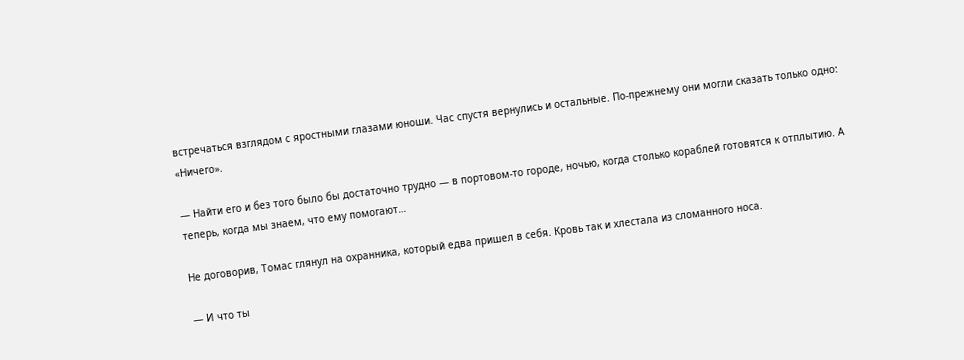встречаться взглядом с яростными глазами юноши. Час спустя вернулись и остальные. По-прежнему они могли сказать только одно: «Ничего».

— Найти его и без того было бы достаточно трудно — в портовом-то городе, ночью, когда столько кораблей готовятся к отплытию. А теперь, когда мы знаем, что ему помогают…

Не договорив, Томас глянул на охранника, который едва пришел в себя. Кровь так и хлестала из сломанного носа.

— И что ты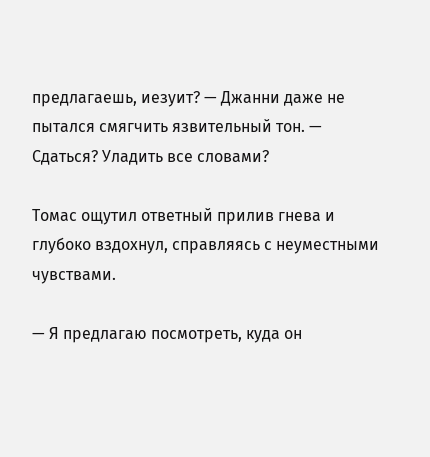предлагаешь, иезуит? — Джанни даже не пытался смягчить язвительный тон. — Сдаться? Уладить все словами?

Томас ощутил ответный прилив гнева и глубоко вздохнул, справляясь с неуместными чувствами.

— Я предлагаю посмотреть, куда он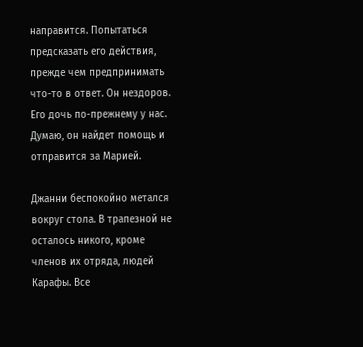направится. Попытаться предсказать его действия, прежде чем предпринимать что-то в ответ. Он нездоров. Его дочь по-прежнему у нас. Думаю, он найдет помощь и отправится за Марией.

Джанни беспокойно метался вокруг стола. В трапезной не осталось никого, кроме членов их отряда, людей Карафы. Все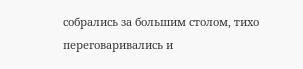собрались за большим столом, тихо переговаривались и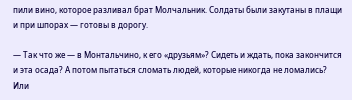пили вино, которое разливал брат Молчальник. Солдаты были закутаны в плащи и при шпорах — готовы в дорогу.

— Так что же — в Монтальчино, к его «друзьям»? Сидеть и ждать, пока закончится и эта осада? А потом пытаться сломать людей, которые никогда не ломались? Или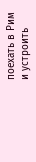поехать в Рим и устроить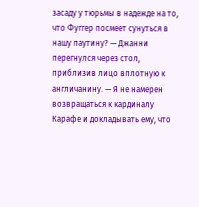засаду у тюрьмы в надежде на то, что Фуггер посмеет сунуться в нашу паутину? — Джанни перегнулся через стол, приблизив лицо вплотную к англичанину. — Я не намерен возвращаться к кардиналу Карафе и докладывать ему, что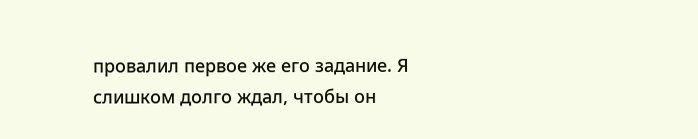провалил первое же его задание. Я слишком долго ждал, чтобы он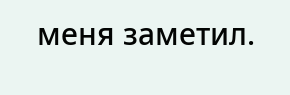меня заметил.